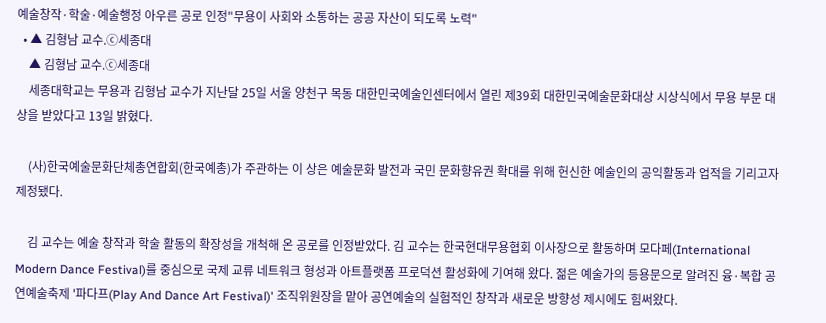예술창작·학술·예술행정 아우른 공로 인정"무용이 사회와 소통하는 공공 자산이 되도록 노력"
  • ▲ 김형남 교수.ⓒ세종대
    ▲ 김형남 교수.ⓒ세종대
    세종대학교는 무용과 김형남 교수가 지난달 25일 서울 양천구 목동 대한민국예술인센터에서 열린 제39회 대한민국예술문화대상 시상식에서 무용 부문 대상을 받았다고 13일 밝혔다.

    (사)한국예술문화단체총연합회(한국예총)가 주관하는 이 상은 예술문화 발전과 국민 문화향유권 확대를 위해 헌신한 예술인의 공익활동과 업적을 기리고자 제정됐다.

    김 교수는 예술 창작과 학술 활동의 확장성을 개척해 온 공로를 인정받았다. 김 교수는 한국현대무용협회 이사장으로 활동하며 모다페(International Modern Dance Festival)를 중심으로 국제 교류 네트워크 형성과 아트플랫폼 프로덕션 활성화에 기여해 왔다. 젊은 예술가의 등용문으로 알려진 융·복합 공연예술축제 '파다프(Play And Dance Art Festival)' 조직위원장을 맡아 공연예술의 실험적인 창작과 새로운 방향성 제시에도 힘써왔다.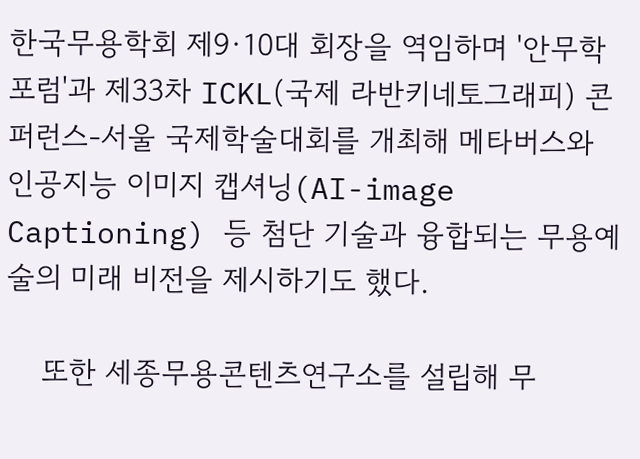한국무용학회 제9·10대 회장을 역임하며 '안무학 포럼'과 제33차 ICKL(국제 라반키네토그래피) 콘퍼런스-서울 국제학술대회를 개최해 메타버스와 인공지능 이미지 캡셔닝(AI-image Captioning) 등 첨단 기술과 융합되는 무용예술의 미래 비전을 제시하기도 했다.

    또한 세종무용콘텐츠연구소를 설립해 무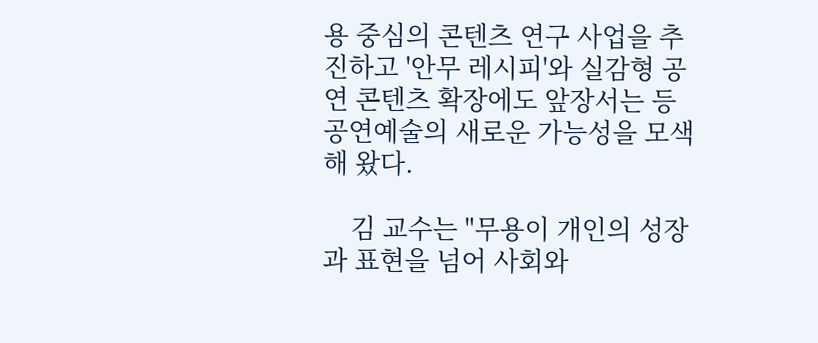용 중심의 콘텐츠 연구 사업을 추진하고 '안무 레시피'와 실감형 공연 콘텐츠 확장에도 앞장서는 등 공연예술의 새로운 가능성을 모색해 왔다.

    김 교수는 "무용이 개인의 성장과 표현을 넘어 사회와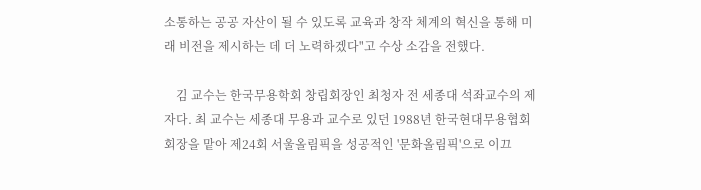소통하는 공공 자산이 될 수 있도록 교육과 창작 체계의 혁신을 통해 미래 비전을 제시하는 데 더 노력하겠다"고 수상 소감을 전했다.

    김 교수는 한국무용학회 창립회장인 최청자 전 세종대 석좌교수의 제자다. 최 교수는 세종대 무용과 교수로 있던 1988년 한국현대무용협회 회장을 맡아 제24회 서울올림픽을 성공적인 '문화올림픽'으로 이끄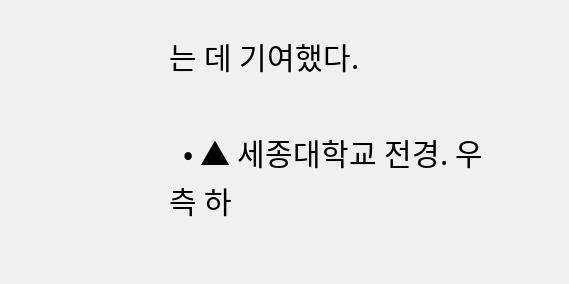는 데 기여했다.

  • ▲ 세종대학교 전경. 우측 하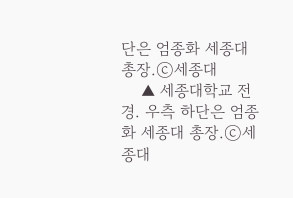단은 엄종화 세종대 총장.ⓒ세종대
    ▲ 세종대학교 전경. 우측 하단은 엄종화 세종대 총장.ⓒ세종대